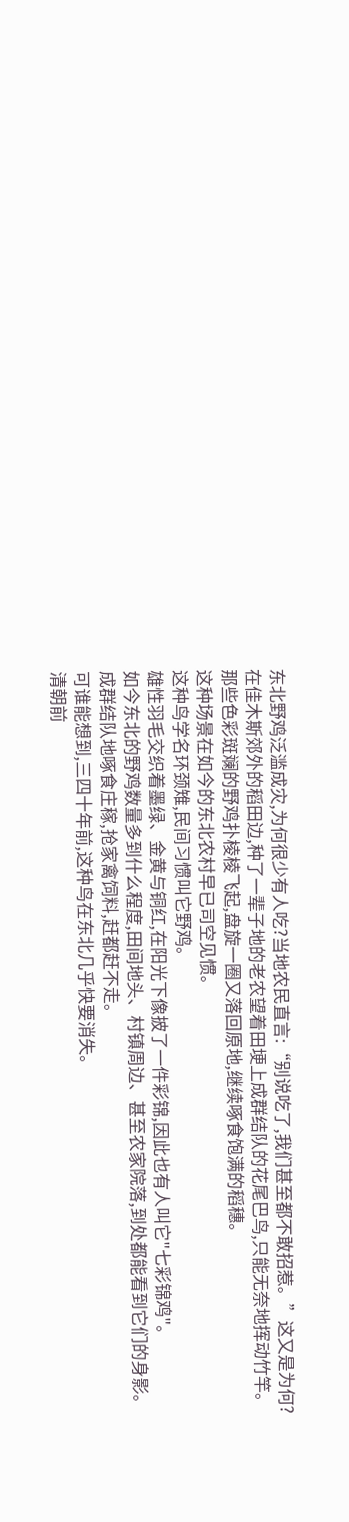东北野鸡泛滥成灾,为何很少有人吃?当地农民直言:“别说吃了,我们甚至都不敢招惹。”这又是为何?
在佳木斯郊外的稻田边,种了一辈子地的老农望着田埂上成群结队的花尾巴鸟,只能无奈地挥动竹竿。
那些色彩斑斓的野鸡扑棱棱飞起,盘旋一圈又落回原地,继续啄食饱满的稻穗。
这种场景在如今的东北农村早已司空见惯。
这种鸟学名环颈雉,民间习惯叫它野鸡。
雄性羽毛交织着墨绿、金黄与铜红,在阳光下像披了一件彩锦,因此也有人叫它"七彩锦鸡"。
如今东北的野鸡数量多到什么程度,田间地头、村镇周边、甚至农家院落,到处都能看到它们的身影。
成群结队地啄食庄稼,抢家禽饲料,赶都赶不走。
可谁能想到,三四十年前,这种鸟在东北几乎快要消失。
清朝前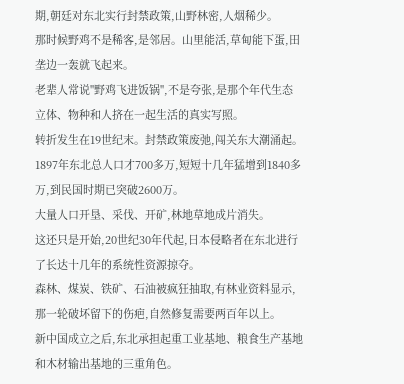期,朝廷对东北实行封禁政策,山野林密,人烟稀少。
那时候野鸡不是稀客,是邻居。山里能活,草甸能下蛋,田垄边一轰就飞起来。
老辈人常说"野鸡飞进饭锅",不是夸张,是那个年代生态立体、物种和人挤在一起生活的真实写照。
转折发生在19世纪末。封禁政策废弛,闯关东大潮涌起。
1897年东北总人口才700多万,短短十几年猛增到1840多万,到民国时期已突破2600万。
大量人口开垦、采伐、开矿,林地草地成片消失。
这还只是开始,20世纪30年代起,日本侵略者在东北进行了长达十几年的系统性资源掠夺。
森林、煤炭、铁矿、石油被疯狂抽取,有林业资料显示,那一轮破坏留下的伤疤,自然修复需要两百年以上。
新中国成立之后,东北承担起重工业基地、粮食生产基地和木材输出基地的三重角色。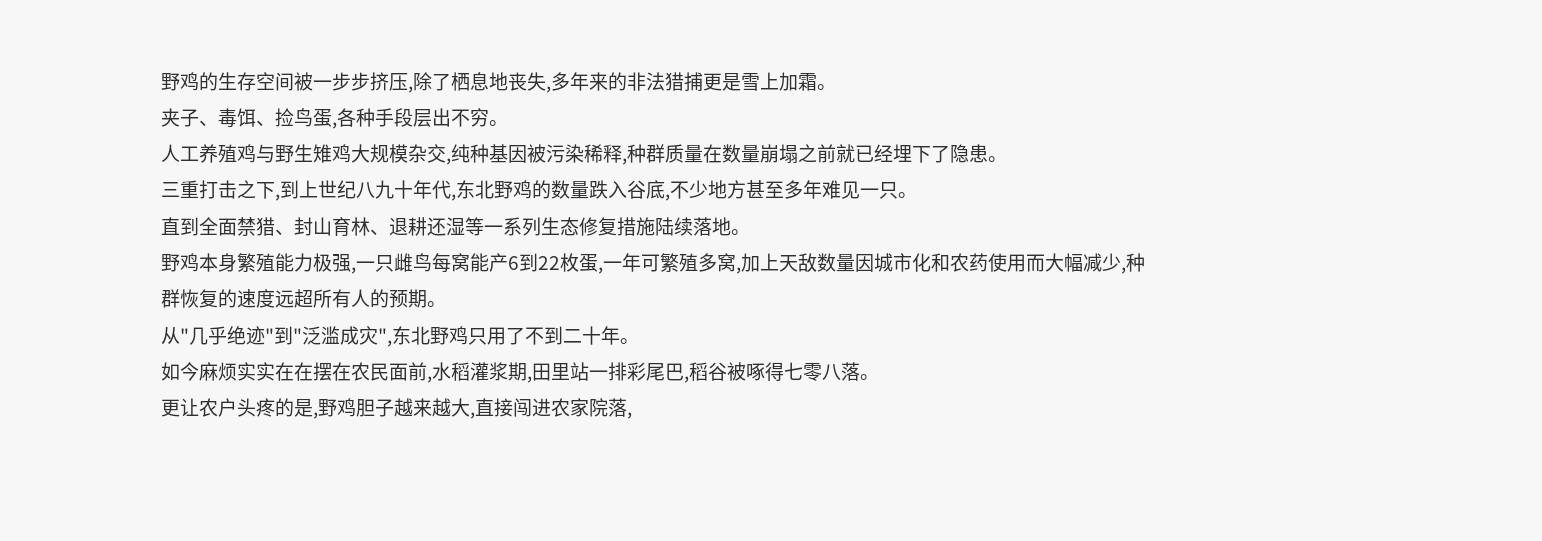野鸡的生存空间被一步步挤压,除了栖息地丧失,多年来的非法猎捕更是雪上加霜。
夹子、毒饵、捡鸟蛋,各种手段层出不穷。
人工养殖鸡与野生雉鸡大规模杂交,纯种基因被污染稀释,种群质量在数量崩塌之前就已经埋下了隐患。
三重打击之下,到上世纪八九十年代,东北野鸡的数量跌入谷底,不少地方甚至多年难见一只。
直到全面禁猎、封山育林、退耕还湿等一系列生态修复措施陆续落地。
野鸡本身繁殖能力极强,一只雌鸟每窝能产6到22枚蛋,一年可繁殖多窝,加上天敌数量因城市化和农药使用而大幅减少,种群恢复的速度远超所有人的预期。
从"几乎绝迹"到"泛滥成灾",东北野鸡只用了不到二十年。
如今麻烦实实在在摆在农民面前,水稻灌浆期,田里站一排彩尾巴,稻谷被啄得七零八落。
更让农户头疼的是,野鸡胆子越来越大,直接闯进农家院落,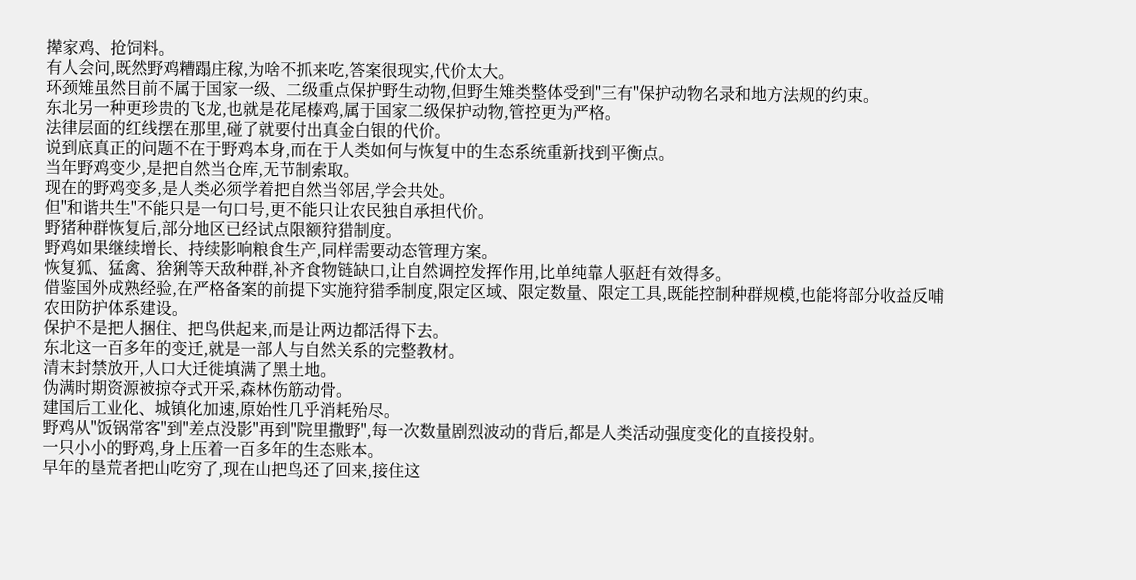撵家鸡、抢饲料。
有人会问,既然野鸡糟蹋庄稼,为啥不抓来吃,答案很现实,代价太大。
环颈雉虽然目前不属于国家一级、二级重点保护野生动物,但野生雉类整体受到"三有"保护动物名录和地方法规的约束。
东北另一种更珍贵的飞龙,也就是花尾榛鸡,属于国家二级保护动物,管控更为严格。
法律层面的红线摆在那里,碰了就要付出真金白银的代价。
说到底真正的问题不在于野鸡本身,而在于人类如何与恢复中的生态系统重新找到平衡点。
当年野鸡变少,是把自然当仓库,无节制索取。
现在的野鸡变多,是人类必须学着把自然当邻居,学会共处。
但"和谐共生"不能只是一句口号,更不能只让农民独自承担代价。
野猪种群恢复后,部分地区已经试点限额狩猎制度。
野鸡如果继续增长、持续影响粮食生产,同样需要动态管理方案。
恢复狐、猛禽、猞猁等天敌种群,补齐食物链缺口,让自然调控发挥作用,比单纯靠人驱赶有效得多。
借鉴国外成熟经验,在严格备案的前提下实施狩猎季制度,限定区域、限定数量、限定工具,既能控制种群规模,也能将部分收益反哺农田防护体系建设。
保护不是把人捆住、把鸟供起来,而是让两边都活得下去。
东北这一百多年的变迁,就是一部人与自然关系的完整教材。
清末封禁放开,人口大迁徙填满了黑土地。
伪满时期资源被掠夺式开采,森林伤筋动骨。
建国后工业化、城镇化加速,原始性几乎消耗殆尽。
野鸡从"饭锅常客"到"差点没影"再到"院里撒野",每一次数量剧烈波动的背后,都是人类活动强度变化的直接投射。
一只小小的野鸡,身上压着一百多年的生态账本。
早年的垦荒者把山吃穷了,现在山把鸟还了回来,接住这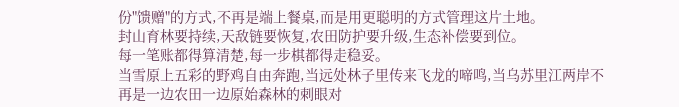份"馈赠"的方式,不再是端上餐桌,而是用更聪明的方式管理这片土地。
封山育林要持续,天敌链要恢复,农田防护要升级,生态补偿要到位。
每一笔账都得算清楚,每一步棋都得走稳妥。
当雪原上五彩的野鸡自由奔跑,当远处林子里传来飞龙的啼鸣,当乌苏里江两岸不再是一边农田一边原始森林的刺眼对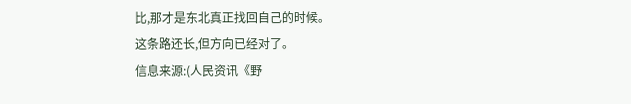比,那才是东北真正找回自己的时候。
这条路还长,但方向已经对了。
信息来源:(人民资讯《野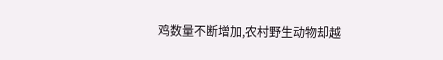鸡数量不断增加,农村野生动物却越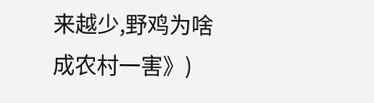来越少,野鸡为啥成农村一害》)